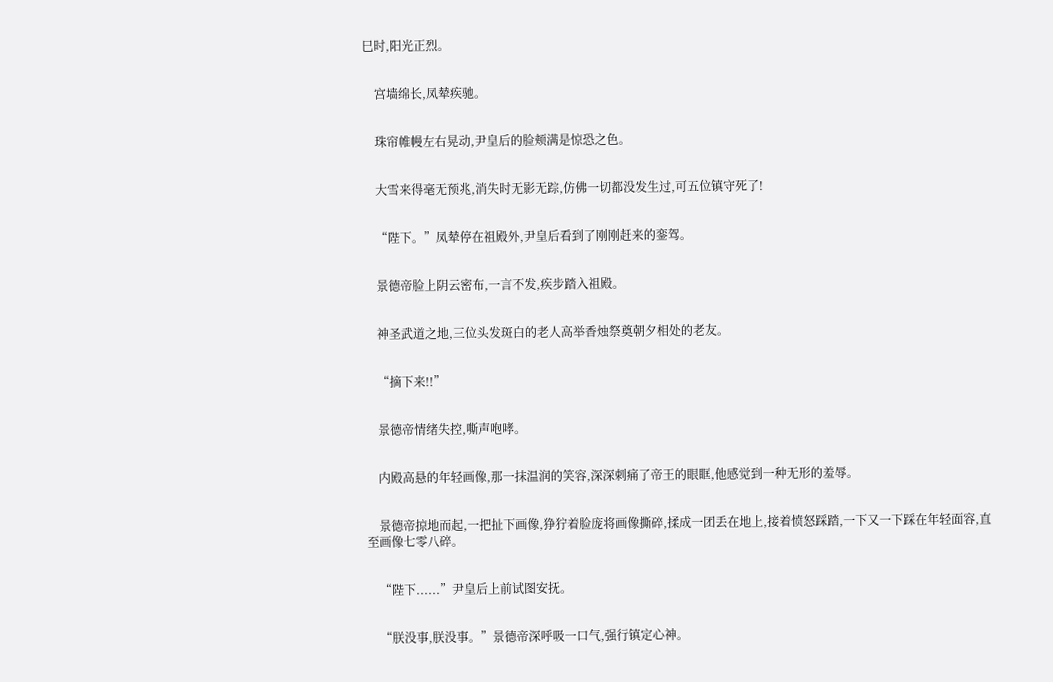巳时,阳光正烈。


    宫墙绵长,凤辇疾驰。


    珠帘帷幔左右晃动,尹皇后的脸颊满是惊恐之色。


    大雪来得毫无预兆,消失时无影无踪,仿佛一切都没发生过,可五位镇守死了!


    “陛下。”凤辇停在祖殿外,尹皇后看到了刚刚赶来的銮驾。


    景德帝脸上阴云密布,一言不发,疾步踏入祖殿。


    神圣武道之地,三位头发斑白的老人高举香烛祭奠朝夕相处的老友。


    “摘下来!!”


    景德帝情绪失控,嘶声咆哮。


    内殿高悬的年轻画像,那一抹温润的笑容,深深刺痛了帝王的眼眶,他感觉到一种无形的羞辱。


    景德帝掠地而起,一把扯下画像,狰狞着脸庞将画像撕碎,揉成一团丢在地上,接着愤怒踩踏,一下又一下踩在年轻面容,直至画像七零八碎。


    “陛下......”尹皇后上前试图安抚。


    “朕没事,朕没事。”景德帝深呼吸一口气,强行镇定心神。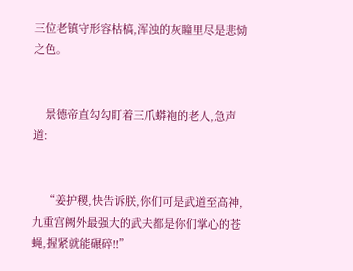三位老镇守形容枯槁,浑浊的灰瞳里尽是悲恸之色。


    景德帝直勾勾盯着三爪蟒袍的老人,急声道:


    “姜护稷,快告诉朕,你们可是武道至高神,九重宫阙外最强大的武夫都是你们掌心的苍蝇,握紧就能碾碎!!”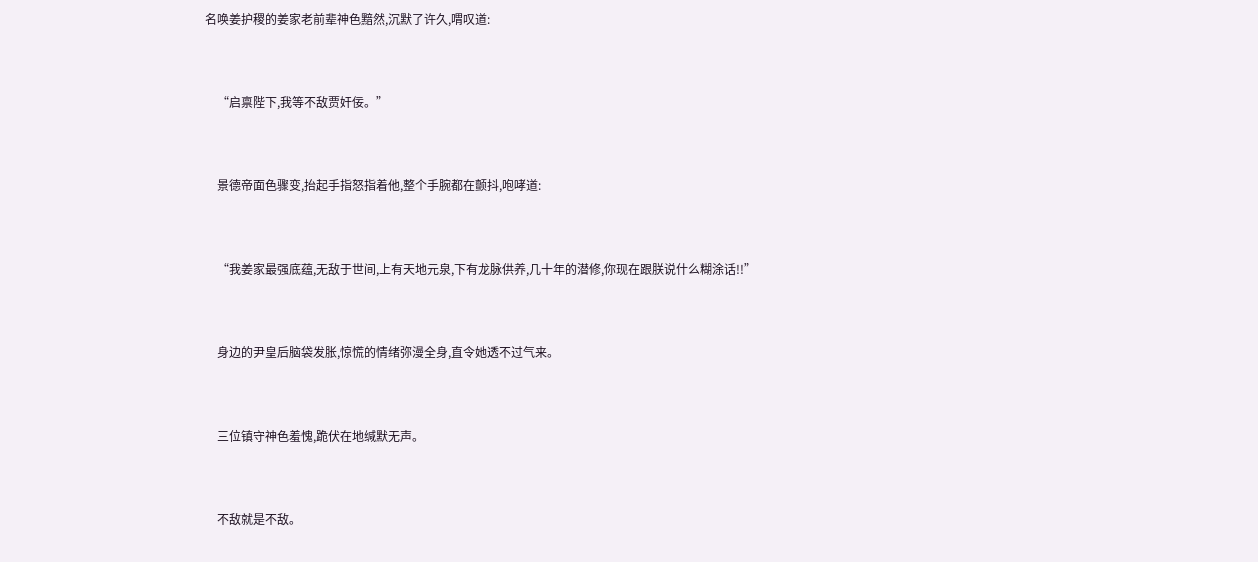名唤姜护稷的姜家老前辈神色黯然,沉默了许久,喟叹道:


    “启禀陛下,我等不敌贾奸佞。”


    景德帝面色骤变,抬起手指怒指着他,整个手腕都在颤抖,咆哮道:


    “我姜家最强底蕴,无敌于世间,上有天地元泉,下有龙脉供养,几十年的潜修,你现在跟朕说什么糊涂话!!”


    身边的尹皇后脑袋发胀,惊慌的情绪弥漫全身,直令她透不过气来。


    三位镇守神色羞愧,跪伏在地缄默无声。


    不敌就是不敌。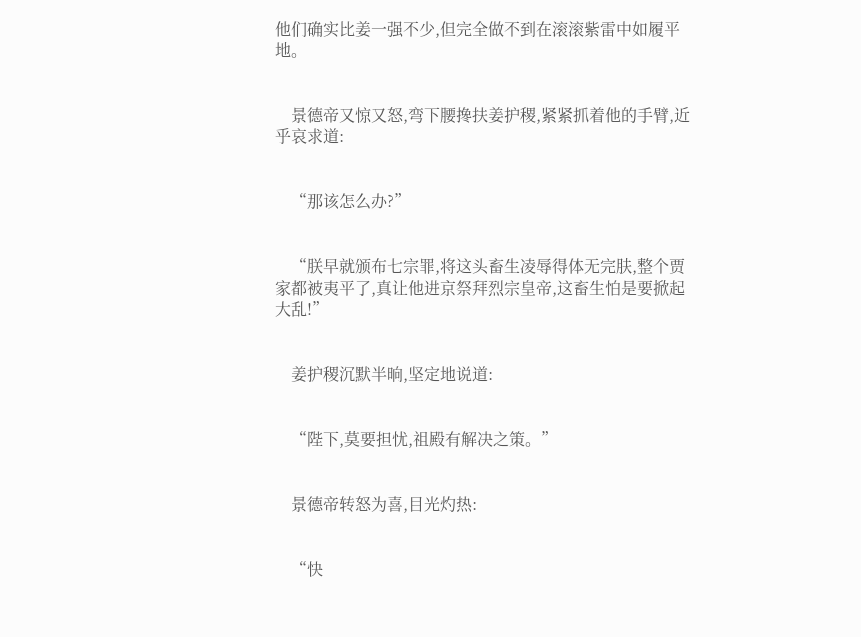他们确实比姜一强不少,但完全做不到在滚滚紫雷中如履平地。


    景德帝又惊又怒,弯下腰搀扶姜护稷,紧紧抓着他的手臂,近乎哀求道:


    “那该怎么办?”


    “朕早就颁布七宗罪,将这头畜生凌辱得体无完肤,整个贾家都被夷平了,真让他进京祭拜烈宗皇帝,这畜生怕是要掀起大乱!”


    姜护稷沉默半晌,坚定地说道:


    “陛下,莫要担忧,祖殿有解决之策。”


    景德帝转怒为喜,目光灼热:


    “快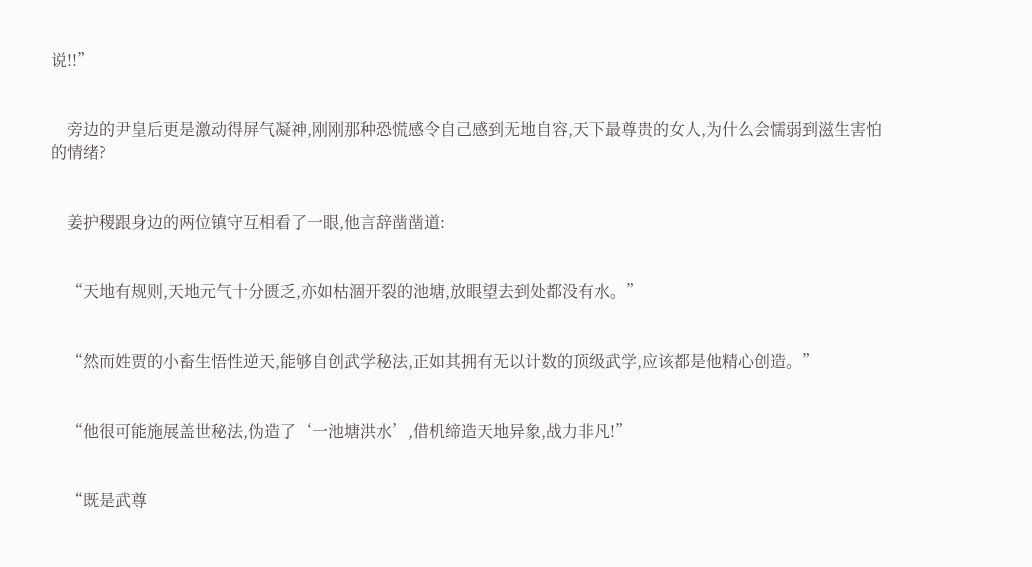说!!”


    旁边的尹皇后更是激动得屏气凝神,刚刚那种恐慌感令自己感到无地自容,天下最尊贵的女人,为什么会懦弱到滋生害怕的情绪?


    姜护稷跟身边的两位镇守互相看了一眼,他言辞凿凿道:


    “天地有规则,天地元气十分匮乏,亦如枯涸开裂的池塘,放眼望去到处都没有水。”


    “然而姓贾的小畜生悟性逆天,能够自创武学秘法,正如其拥有无以计数的顶级武学,应该都是他精心创造。”


    “他很可能施展盖世秘法,伪造了‘一池塘洪水’,借机缔造天地异象,战力非凡!”


    “既是武尊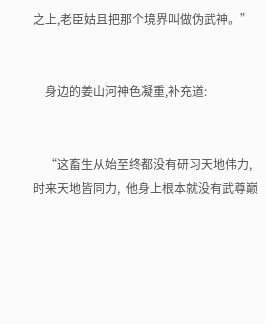之上,老臣姑且把那个境界叫做伪武神。”


    身边的姜山河神色凝重,补充道:


    “这畜生从始至终都没有研习天地伟力,时来天地皆同力,  他身上根本就没有武尊巅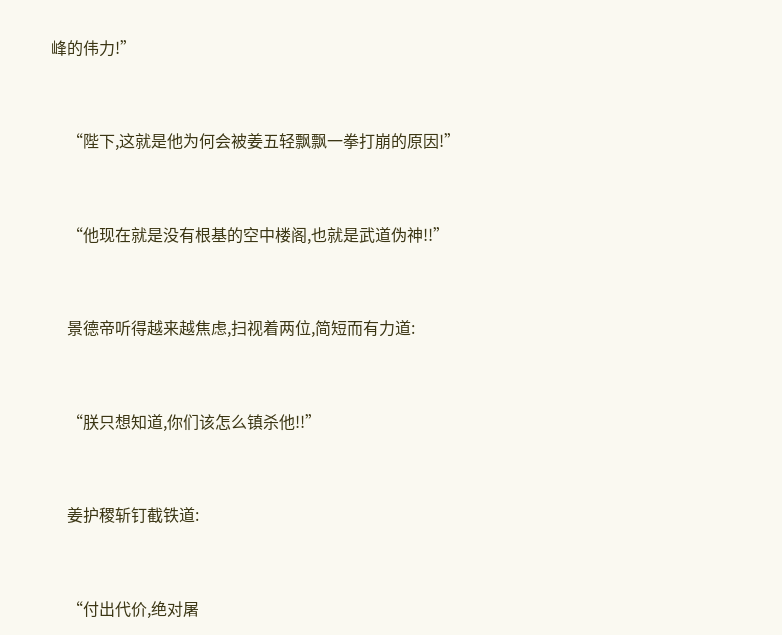峰的伟力!”


    “陛下,这就是他为何会被姜五轻飘飘一拳打崩的原因!”


    “他现在就是没有根基的空中楼阁,也就是武道伪神!!”


    景德帝听得越来越焦虑,扫视着两位,简短而有力道:


    “朕只想知道,你们该怎么镇杀他!!”


    姜护稷斩钉截铁道:


    “付出代价,绝对屠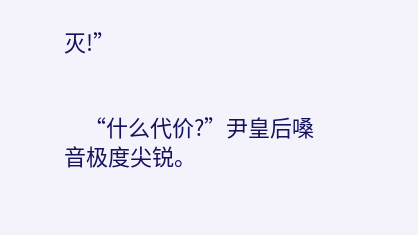灭!”


    “什么代价?”尹皇后嗓音极度尖锐。